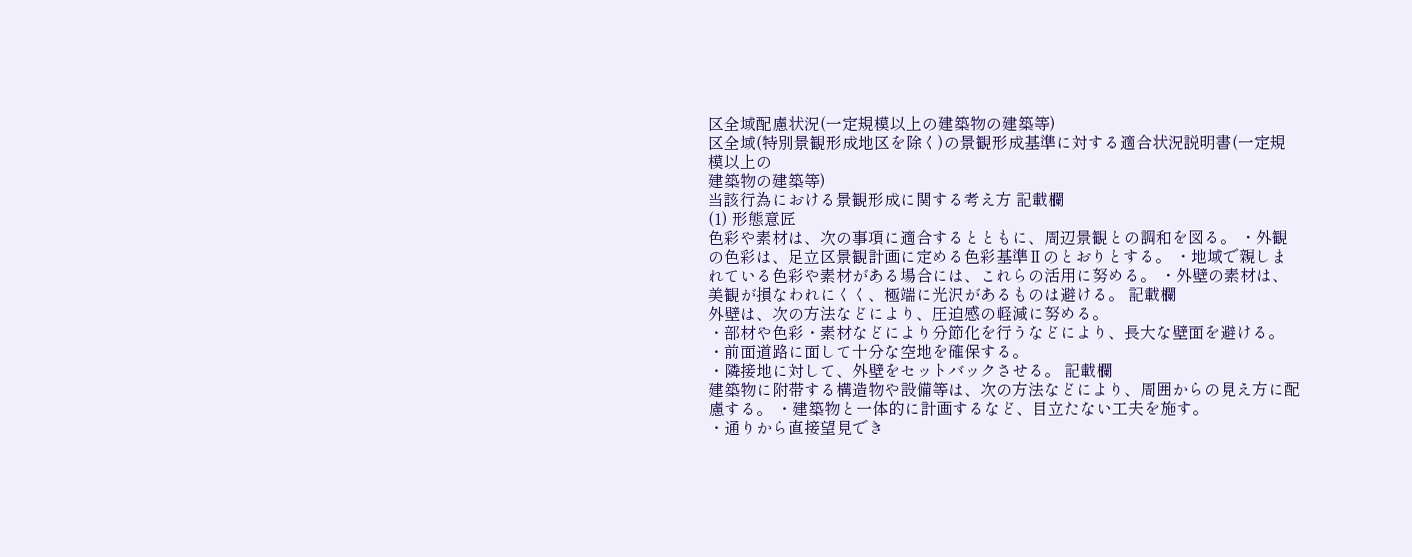区全域配慮状況(一定規模以上の建築物の建築等)
区全域(特別景観形成地区を除く)の景観形成基準に対する適合状況説明書(一定規模以上の
建築物の建築等)
当該行為における景観形成に関する考え方 記載欄
(1) 形態意匠
色彩や素材は、次の事項に適合するとともに、周辺景観との調和を図る。 ・外観の色彩は、足立区景観計画に定める色彩基準Ⅱのとおりとする。 ・地域で親しまれている色彩や素材がある場合には、これらの活用に努める。 ・外壁の素材は、美観が損なわれにくく、極端に光沢があるものは避ける。 記載欄
外壁は、次の方法などにより、圧迫感の軽減に努める。
・部材や色彩・素材などにより分節化を行うなどにより、長大な壁面を避ける。 ・前面道路に面して十分な空地を確保する。
・隣接地に対して、外壁をセットバックさせる。 記載欄
建築物に附帯する構造物や設備等は、次の方法などにより、周囲からの見え方に配慮する。 ・建築物と一体的に計画するなど、目立たない工夫を施す。
・通りから直接望見でき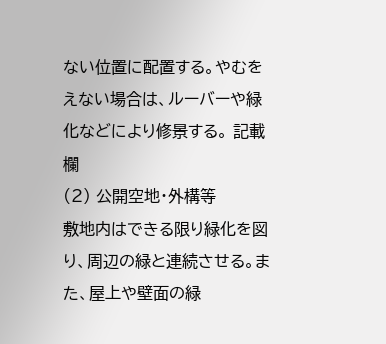ない位置に配置する。やむをえない場合は、ルーバーや緑化などにより修景する。 記載欄
(2) 公開空地・外構等
敷地内はできる限り緑化を図り、周辺の緑と連続させる。また、屋上や壁面の緑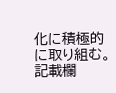化に積極的に取り組む。 記載欄